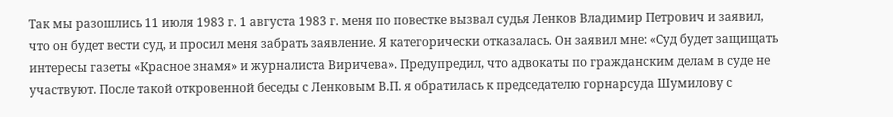Так мы разошлись 11 июля 1983 г. 1 августа 1983 г. меня по повестке вызвал судья Ленков Владимир Петрович и заявил, что он будет вести суд, и просил меня забрать заявление. Я категорически отказалась. Он заявил мне: «Суд будет защищать интересы газеты «Красное знамя» и журналиста Виричева». Предупредил, что адвокаты по гражданским делам в суде не участвуют. После такой откровенной беседы с Ленковым В.П. я обратилась к председателю горнарсуда Шумилову с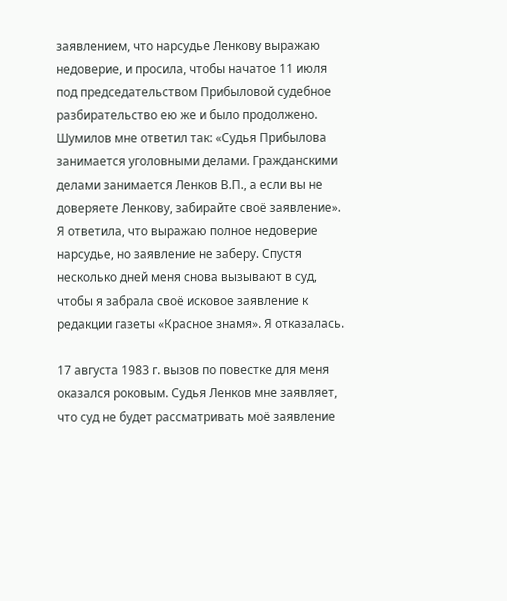заявлением, что нарсудье Ленкову выражаю недоверие, и просила, чтобы начатое 11 июля под председательством Прибыловой судебное разбирательство ею же и было продолжено. Шумилов мне ответил так: «Судья Прибылова занимается уголовными делами. Гражданскими делами занимается Ленков В.П., а если вы не доверяете Ленкову, забирайте своё заявление». Я ответила, что выражаю полное недоверие нарсудье, но заявление не заберу. Спустя несколько дней меня снова вызывают в суд, чтобы я забрала своё исковое заявление к редакции газеты «Красное знамя». Я отказалась.

17 августа 1983 г. вызов по повестке для меня оказался роковым. Судья Ленков мне заявляет, что суд не будет рассматривать моё заявление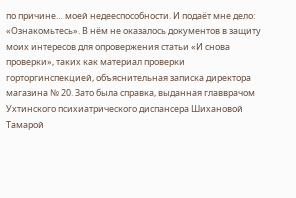по причине… моей недееспособности. И подаёт мне дело: «Ознакомьтесь». В нём не оказалось документов в защиту моих интересов для опровержения статьи «И снова проверки», таких как материал проверки горторгинспекцией, объяснительная записка директора магазина № 20. Зато была справка, выданная главврачом Ухтинского психиатрического диспансера Шихановой Тамарой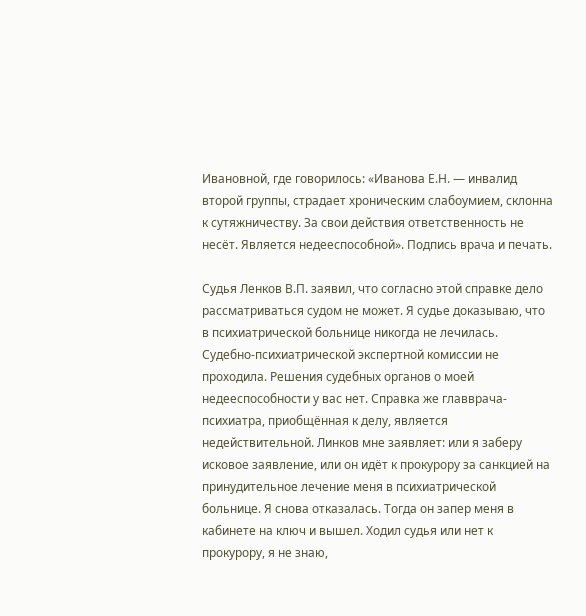Ивановной, где говорилось: «Иванова Е.Н. — инвалид второй группы, страдает хроническим слабоумием, склонна к сутяжничеству. За свои действия ответственность не несёт. Является недееспособной». Подпись врача и печать.

Судья Ленков В.П. заявил, что согласно этой справке дело рассматриваться судом не может. Я судье доказываю, что в психиатрической больнице никогда не лечилась. Судебно-психиатрической экспертной комиссии не проходила. Решения судебных органов о моей недееспособности у вас нет. Справка же главврача-психиатра, приобщённая к делу, является недействительной. Линков мне заявляет: или я заберу исковое заявление, или он идёт к прокурору за санкцией на принудительное лечение меня в психиатрической больнице. Я снова отказалась. Тогда он запер меня в кабинете на ключ и вышел. Ходил судья или нет к прокурору, я не знаю,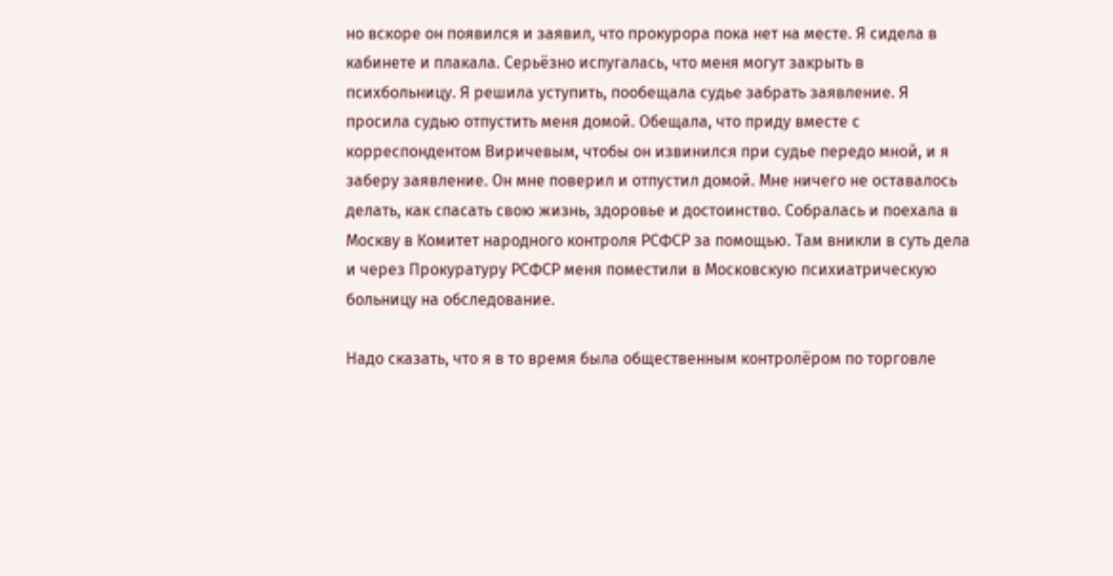но вскоре он появился и заявил, что прокурора пока нет на месте. Я сидела в кабинете и плакала. Серьёзно испугалась, что меня могут закрыть в психбольницу. Я решила уступить, пообещала судье забрать заявление. Я просила судью отпустить меня домой. Обещала, что приду вместе с корреспондентом Виричевым, чтобы он извинился при судье передо мной, и я заберу заявление. Он мне поверил и отпустил домой. Мне ничего не оставалось делать, как спасать свою жизнь, здоровье и достоинство. Собралась и поехала в Москву в Комитет народного контроля РСФСР за помощью. Там вникли в суть дела и через Прокуратуру РСФСР меня поместили в Московскую психиатрическую больницу на обследование.

Надо сказать, что я в то время была общественным контролёром по торговле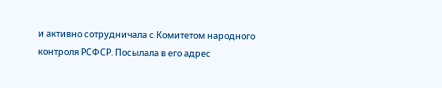и активно сотрудничала с Комитетом народного контроля РСФСР. Посылала в его адрес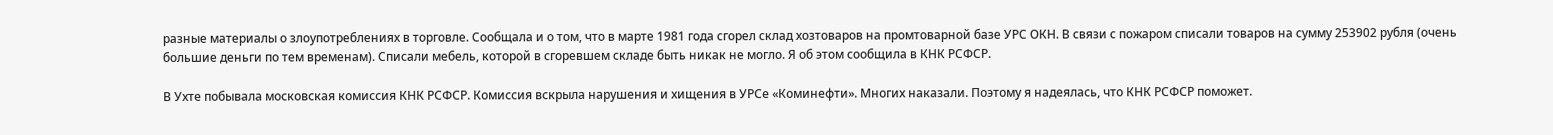разные материалы о злоупотреблениях в торговле. Сообщала и о том, что в марте 1981 года сгорел склад хозтоваров на промтоварной базе УРС ОКН. В связи с пожаром списали товаров на сумму 253902 рубля (очень большие деньги по тем временам). Списали мебель, которой в сгоревшем складе быть никак не могло. Я об этом сообщила в КНК РСФСР.

В Ухте побывала московская комиссия КНК РСФСР. Комиссия вскрыла нарушения и хищения в УРСе «Коминефти». Многих наказали. Поэтому я надеялась, что КНК РСФСР поможет.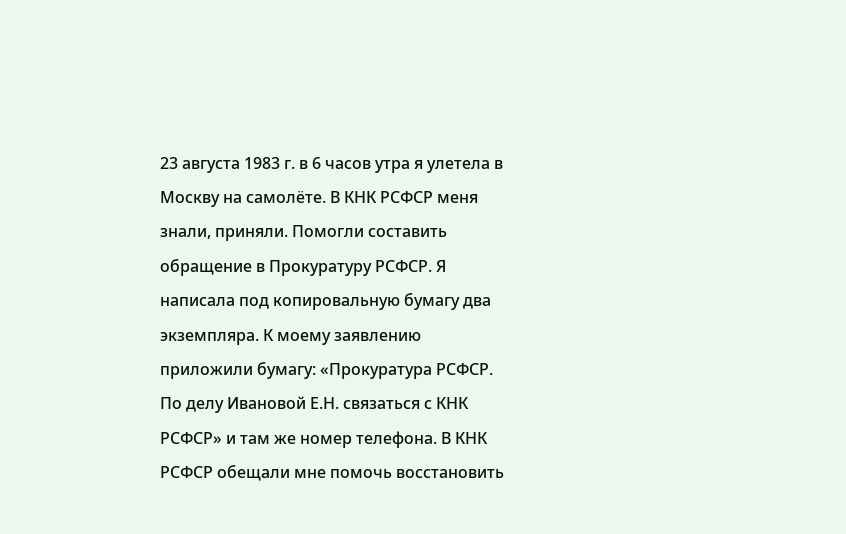23 августа 1983 г. в 6 часов утра я улетела в Москву на самолёте. В КНК РСФСР меня знали, приняли. Помогли составить обращение в Прокуратуру РСФСР. Я написала под копировальную бумагу два экземпляра. К моему заявлению приложили бумагу: «Прокуратура РСФСР. По делу Ивановой Е.Н. связаться с КНК РСФСР» и там же номер телефона. В КНК РСФСР обещали мне помочь восстановить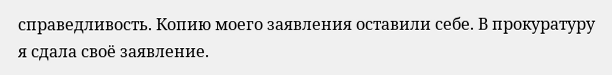справедливость. Копию моего заявления оставили себе. В прокуратуру я сдала своё заявление.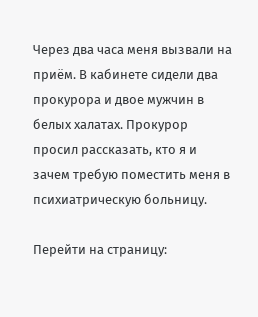Через два часа меня вызвали на приём. В кабинете сидели два прокурора и двое мужчин в белых халатах. Прокурор просил рассказать, кто я и зачем требую поместить меня в психиатрическую больницу.

Перейти на страницу: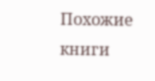Похожие книги